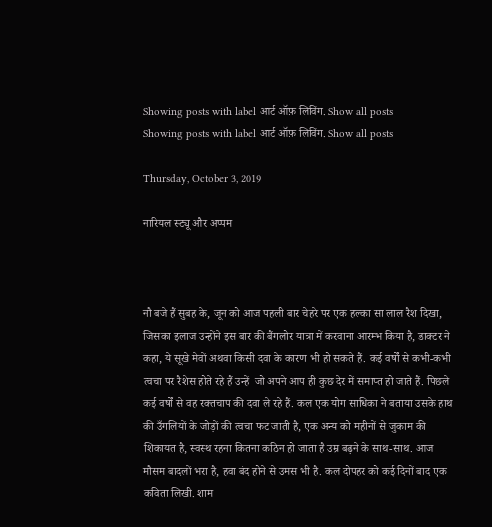Showing posts with label आर्ट ऑफ़ लिविंग. Show all posts
Showing posts with label आर्ट ऑफ़ लिविंग. Show all posts

Thursday, October 3, 2019

नारियल स्ट्यू और अप्पम



नौ बजे हैं सुबह के, जून को आज पहली बार चेहरे पर एक हल्का सा लाल रैश दिखा, जिसका इलाज उन्होंने इस बार की बैंगलोर यात्रा में करवाना आरम्भ किया है, डाक्टर ने कहा, ये सूखे मेवों अथवा किसी दवा के कारण भी हो सकते हैं. कई वर्षों से कभी-कभी त्वचा पर रैशेस होते रहे हैं उन्हें  जो अपने आप ही कुछ देर में समाप्त हो जाते हैं. पिछले कई वर्षों से वह रक्तचाप की दवा ले रहे हैं. कल एक योग साधिका ने बताया उसके हाथ की उँगलियों के जोड़ों की त्वचा फट जाती है, एक अन्य को महीनों से जुकाम की शिकायत है, स्वस्थ रहना कितना कठिन हो जाता है उम्र बढ़ने के साथ-साथ. आज मौसम बादलों भरा है, हवा बंद होने से उमस भी है. कल दोपहर को कई दिनों बाद एक कविता लिखी. शाम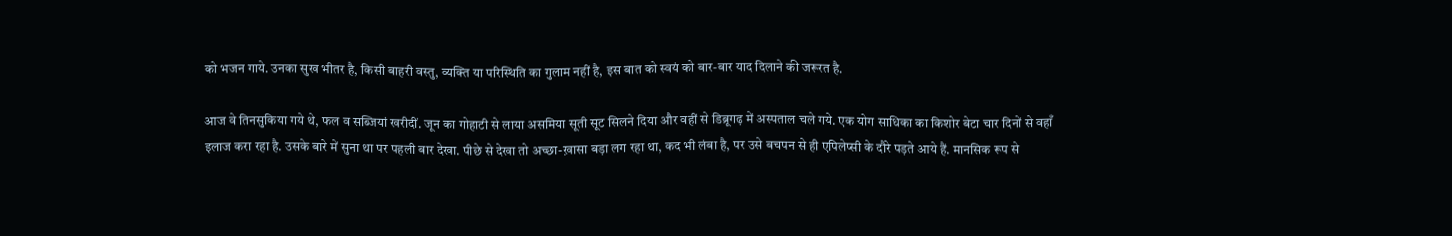को भजन गाये. उनका सुख भीतर है, किसी बाहरी वस्तु, व्यक्ति या परिस्थिति का गुलाम नहीं है, इस बात को स्वयं को बार-बार याद दिलाने की जरूरत है.

आज वे तिनसुकिया गये थे, फल व सब्जियां खरीदीं. जून का गोहाटी से लाया असमिया सूती सूट सिलने दिया और वहीं से डिब्रूगढ़ में अस्पताल चले गये. एक योग साधिका का किशोर बेटा चार दिनों से वहाँ इलाज करा रहा है. उसके बारे में सुना था पर पहली बार देखा. पीछे से देखा तो अच्छा-ख़ासा बड़ा लग रहा था, कद भी लंबा है, पर उसे बचपन से ही एपिलेप्सी के दौरे पड़ते आये हैं. मानसिक रूप से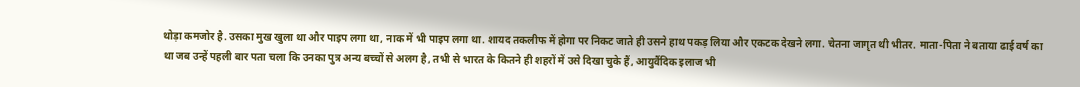थोड़ा कमजोर है. उसका मुख खुला था और पाइप लगा था, नाक में भी पाइप लगा था. शायद तकलीफ में होगा पर निकट जाते ही उसने हाथ पकड़ लिया और एकटक देखने लगा. चेतना जागृत थी भीतर. माता-पिता ने बताया ढाई वर्ष का था जब उन्हें पहली बार पता चला कि उनका पुत्र अन्य बच्चों से अलग है, तभी से भारत के कितने ही शहरों में उसे दिखा चुके हैं, आयुर्वैदिक इलाज भी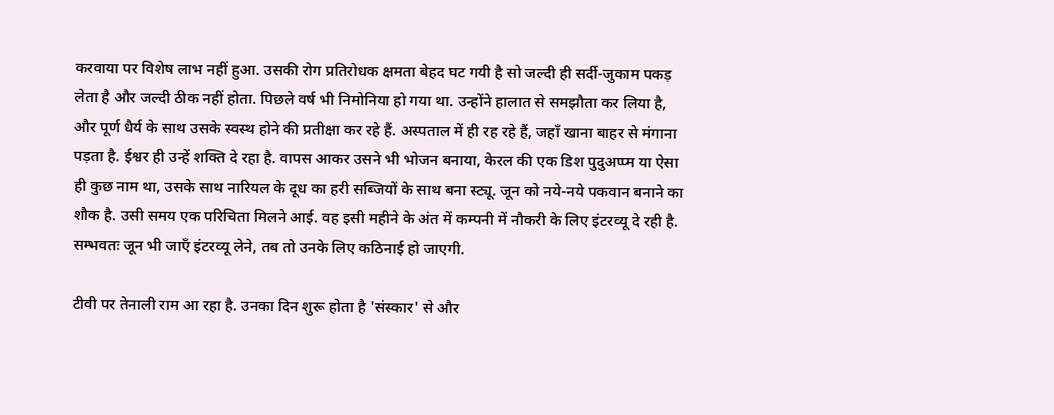करवाया पर विशेष लाभ नहीं हुआ. उसकी रोग प्रतिरोधक क्षमता बेहद घट गयी है सो जल्दी ही सर्दी-जुकाम पकड़ लेता है और जल्दी ठीक नहीं होता. पिछले वर्ष भी निमोनिया हो गया था. उन्होंने हालात से समझौता कर लिया है, और पूर्ण धैर्य के साथ उसके स्वस्थ होने की प्रतीक्षा कर रहे हैं. अस्पताल में ही रह रहे हैं, जहाँ खाना बाहर से मंगाना पड़ता है. ईश्वर ही उन्हें शक्ति दे रहा है. वापस आकर उसने भी भोजन बनाया, केरल की एक डिश पुदुअप्प्म या ऐसा ही कुछ नाम था, उसके साथ नारियल के दूध का हरी सब्जियों के साथ बना स्ट्यू. जून को नये-नये पकवान बनाने का शौक है. उसी समय एक परिचिता मिलने आई. वह इसी महीने के अंत में कम्पनी में नौकरी के लिए इंटरव्यू दे रही है. सम्भवतः जून भी जाएँ इंटरव्यू लेने, तब तो उनके लिए कठिनाई हो जाएगी.

टीवी पर तेनाली राम आ रहा है. उनका दिन शुरू होता है 'संस्कार' से और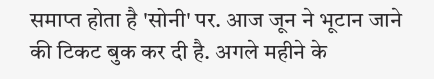समाप्त होता है 'सोनी' पर. आज जून ने भूटान जाने की टिकट बुक कर दी है. अगले महीने के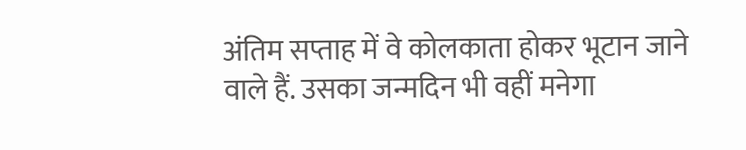अंतिम सप्ताह में वे कोलकाता होकर भूटान जाने वाले हैं. उसका जन्मदिन भी वहीं मनेगा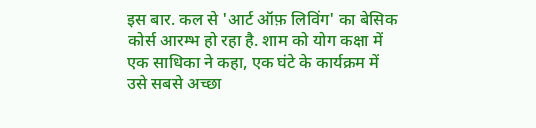इस बार. कल से 'आर्ट ऑफ़ लिविंग' का बेसिक कोर्स आरम्भ हो रहा है. शाम को योग कक्षा में एक साधिका ने कहा, एक घंटे के कार्यक्रम में उसे सबसे अच्छा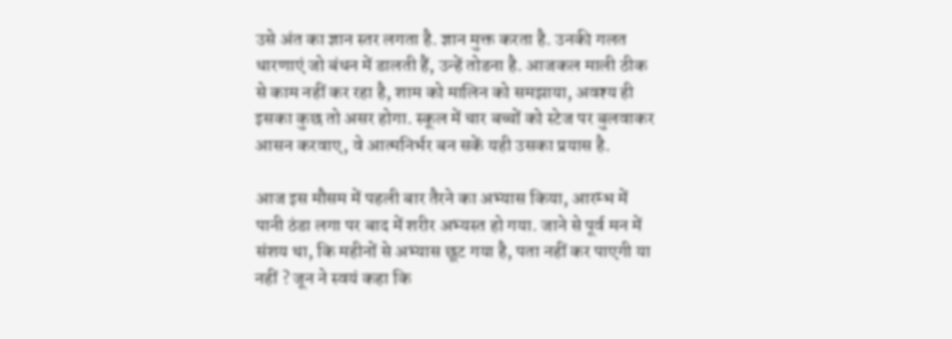उसे अंत का ज्ञान स्तर लगता है. ज्ञान मुक्त करता है. उनकी गलत धारणाएं जो बंधन में डालती हैं, उन्हें तोडना है. आजकल माली ठीक से काम नहीं कर रहा है, शाम को मालिन को समझाया, अवश्य ही इसका कुछ तो असर होगा. स्कूल में चार बच्चों को स्टेज पर बुलवाकर आसन करवाए, वे आत्मनिर्भर बन सकें यही उसका प्रयास है.

आज इस मौसम में पहली बार तैरने का अभ्यास किया, आरम्भ में पानी ठंडा लगा पर बाद में शरीर अभ्यस्त हो गया. जाने से पूर्व मन में संशय था, कि महीनों से अभ्यास छूट गया है, पता नहीं कर पाएगी या नहीं ? जून ने स्वयं कहा कि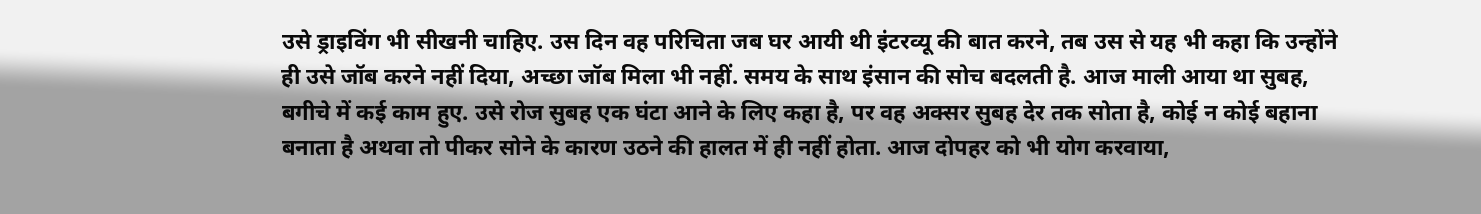उसे ड्राइविंग भी सीखनी चाहिए. उस दिन वह परिचिता जब घर आयी थी इंटरव्यू की बात करने, तब उस से यह भी कहा कि उन्होंने ही उसे जॉब करने नहीं दिया, अच्छा जॉब मिला भी नहीं. समय के साथ इंसान की सोच बदलती है. आज माली आया था सुबह, बगीचे में कई काम हुए. उसे रोज सुबह एक घंटा आने के लिए कहा है, पर वह अक्सर सुबह देर तक सोता है, कोई न कोई बहाना बनाता है अथवा तो पीकर सोने के कारण उठने की हालत में ही नहीं होता. आज दोपहर को भी योग करवाया,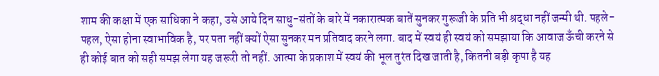शाम की कक्षा में एक साधिका ने कहा, उसे आये दिन साधु-संतों के बारे में नकारात्मक बातें सुनकर गुरूजी के प्रति भी श्रद्धा नहीं जन्मी थी. पहले-पहल, ऐसा होना स्वाभाविक है, पर पता नहीं क्यों ऐसा सुनकर मन प्रतिवाद करने लगा. बाद में स्वयं ही स्वयं को समझाया कि आवाज ऊँची करने से ही कोई बात को सही समझ लेगा यह जरूरी तो नहीं. आत्मा के प्रकाश में स्वयं की भूल तुरंत दिख जाती है, कितनी बड़ी कृपा है यह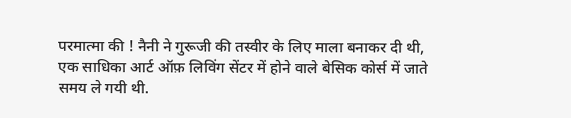परमात्मा की ! नैनी ने गुरूजी की तस्वीर के लिए माला बनाकर दी थी, एक साधिका आर्ट ऑफ़ लिविंग सेंटर में होने वाले बेसिक कोर्स में जाते समय ले गयी थी.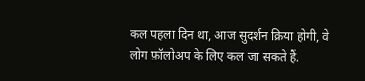कल पहला दिन था, आज सुदर्शन क्रिया होगी, वे लोग फ़ॉलोअप के लिए कल जा सकते हैं.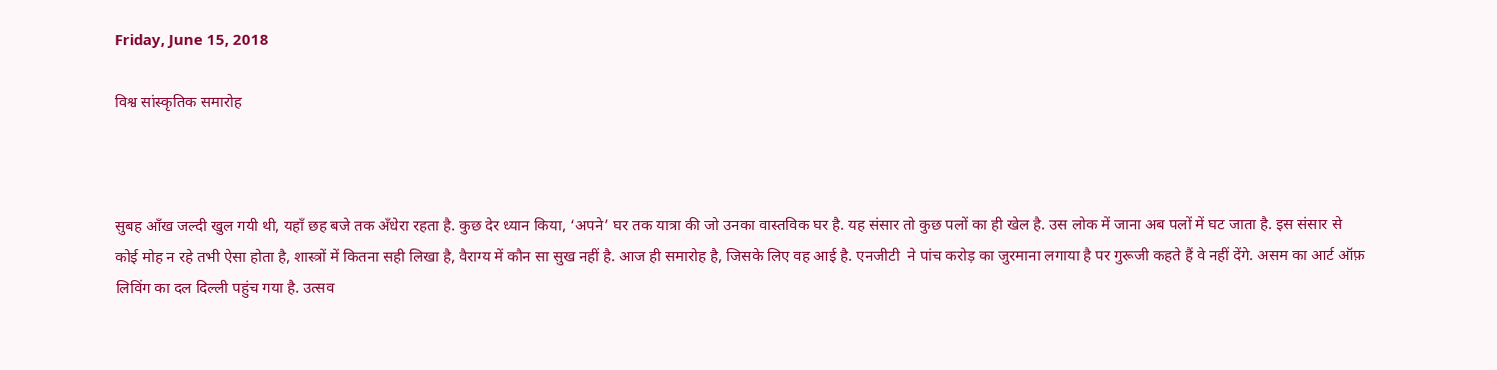Friday, June 15, 2018

विश्व सांस्कृतिक समारोह



सुबह आँख जल्दी खुल गयी थी, यहाँ छह बजे तक अँधेरा रहता है. कुछ देर ध्यान किया, ‘अपने’ घर तक यात्रा की जो उनका वास्तविक घर है. यह संसार तो कुछ पलों का ही खेल है. उस लोक में जाना अब पलों में घट जाता है. इस संसार से कोई मोह न रहे तभी ऐसा होता है, शास्त्रों में कितना सही लिखा है, वैराग्य में कौन सा सुख नहीं है. आज ही समारोह है, जिसके लिए वह आई है. एनजीटी  ने पांच करोड़ का जुरमाना लगाया है पर गुरूजी कहते हैं वे नहीं देंगे. असम का आर्ट ऑफ़ लिविंग का दल दिल्ली पहुंच गया है. उत्सव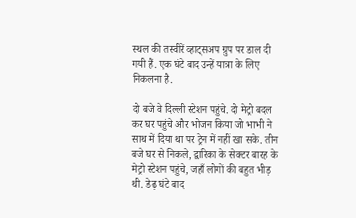स्थल की तस्वीरें व्हाट्सअप ग्रुप पर डाल दी गयी हैं. एक घंटे बाद उन्हें यात्रा के लिए निकलना है.

दो बजे वे दिल्ली स्टेशन पहुंचे. दो मेट्रो बदल कर घर पहुंचे और भोजन किया जो भाभी ने साथ में दिया था पर ट्रेन में नहीं खा सके. तीन बजे घर से निकले, द्वारिका के सेक्टर बारह के मेट्रो स्टेशन पहुंचे, जहाँ लोगों की बहुत भीड़ थी. डेढ़ घंटे बाद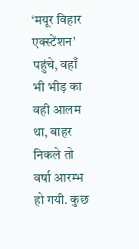‘मयूर विहार एक्स्टेंशन’ पहुंचे, वहाँ भी भीड़ का वही आलम था, बाहर निकले तो वर्षा आरम्भ हो गयी. कुछ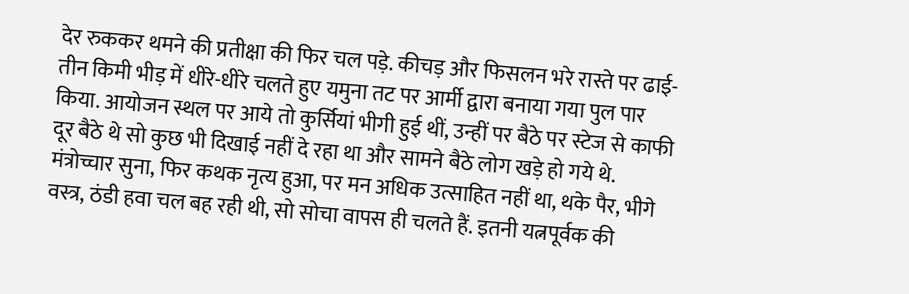देर रुककर थमने की प्रतीक्षा की फिर चल पड़े. कीचड़ और फिसलन भरे रास्ते पर ढाई-तीन किमी भीड़ में धीरे-धीरे चलते हुए यमुना तट पर आर्मी द्वारा बनाया गया पुल पार किया. आयोजन स्थल पर आये तो कुर्सियां भीगी हुई थीं, उन्हीं पर बैठे पर स्टेज से काफी दूर बैठे थे सो कुछ भी दिखाई नहीं दे रहा था और सामने बैठे लोग खड़े हो गये थे. मंत्रोच्चार सुना, फिर कथक नृत्य हुआ, पर मन अधिक उत्साहित नहीं था, थके पैर, भीगे वस्त्र, ठंडी हवा चल बह रही थी, सो सोचा वापस ही चलते हैं. इतनी यत्नपूर्वक की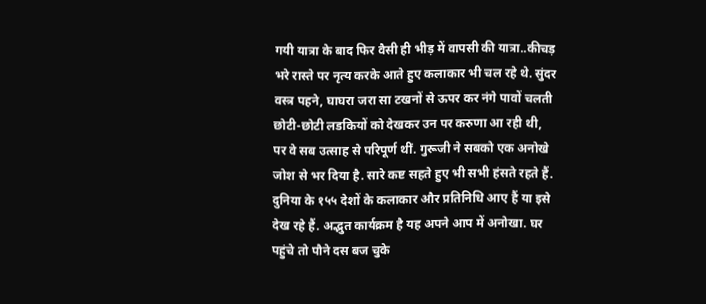गयी यात्रा के बाद फिर वैसी ही भीड़ में वापसी की यात्रा..कीचड़ भरे रास्ते पर नृत्य करके आते हुए कलाकार भी चल रहे थे. सुंदर वस्त्र पहने, घाघरा जरा सा टखनों से ऊपर कर नंगे पावों चलती छोटी-छोटी लडकियों को देखकर उन पर करुणा आ रही थी, पर वे सब उत्साह से परिपूर्ण थीं. गुरूजी ने सबको एक अनोखे जोश से भर दिया है. सारे कष्ट सहते हुए भी सभी हंसते रहते हैं. दुनिया के १५५ देशों के कलाकार और प्रतिनिधि आए हैं या इसे देख रहे हैं. अद्भुत कार्यक्रम है यह अपने आप में अनोखा. घर पहुंचे तो पौने दस बज चुके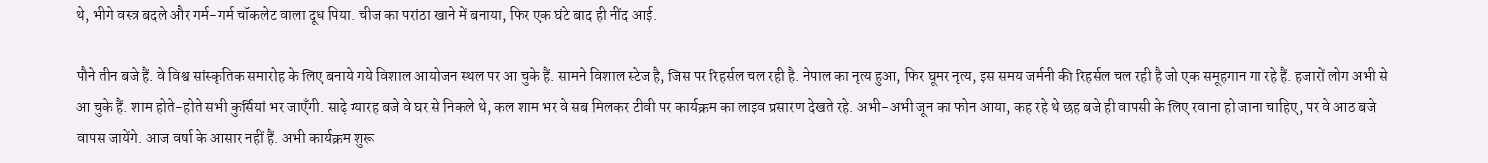थे, भीगे वस्त्र बदले और गर्म-गर्म चॉकलेट वाला दूध पिया. चीज का परांठा खाने में बनाया, फिर एक घंटे बाद ही नींद आई.

पौने तीन बजे हैं. वे विश्व सांस्कृतिक समारोह के लिए बनाये गये विशाल आयोजन स्थल पर आ चुके हैं. सामने विशाल स्टेज है, जिस पर रिहर्सल चल रही है. नेपाल का नृत्य हुआ, फिर घूमर नृत्य, इस समय जर्मनी की रिहर्सल चल रही है जो एक समूहगान गा रहे हैं. हजारों लोग अभी से आ चुके हैं. शाम होते-होते सभी कुर्सियां भर जाएँगी. साढ़े ग्यारह बजे वे घर से निकले थे, कल शाम भर वे सब मिलकर टीवी पर कार्यक्रम का लाइव प्रसारण देखते रहे. अभी-अभी जून का फोन आया, कह रहे थे छह बजे ही वापसी के लिए रवाना हो जाना चाहिए, पर वे आठ बजे वापस जायेंगे. आज वर्षा के आसार नहीं हैं. अभी कार्यक्रम शुरू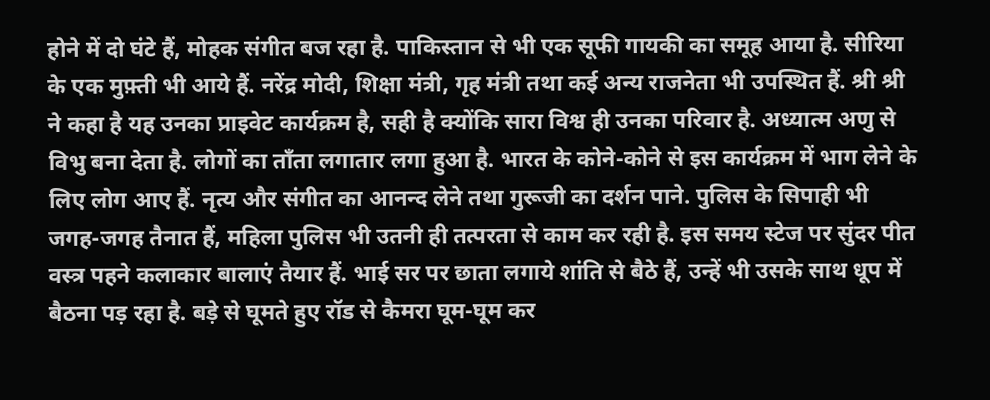होने में दो घंटे हैं, मोहक संगीत बज रहा है. पाकिस्तान से भी एक सूफी गायकी का समूह आया है. सीरिया के एक मुफ़्ती भी आये हैं. नरेंद्र मोदी, शिक्षा मंत्री, गृह मंत्री तथा कई अन्य राजनेता भी उपस्थित हैं. श्री श्री ने कहा है यह उनका प्राइवेट कार्यक्रम है, सही है क्योंकि सारा विश्व ही उनका परिवार है. अध्यात्म अणु से विभु बना देता है. लोगों का ताँता लगातार लगा हुआ है. भारत के कोने-कोने से इस कार्यक्रम में भाग लेने के लिए लोग आए हैं. नृत्य और संगीत का आनन्द लेने तथा गुरूजी का दर्शन पाने. पुलिस के सिपाही भी जगह-जगह तैनात हैं, महिला पुलिस भी उतनी ही तत्परता से काम कर रही है. इस समय स्टेज पर सुंदर पीत वस्त्र पहने कलाकार बालाएं तैयार हैं. भाई सर पर छाता लगाये शांति से बैठे हैं, उन्हें भी उसके साथ धूप में बैठना पड़ रहा है. बड़े से घूमते हुए रॉड से कैमरा घूम-घूम कर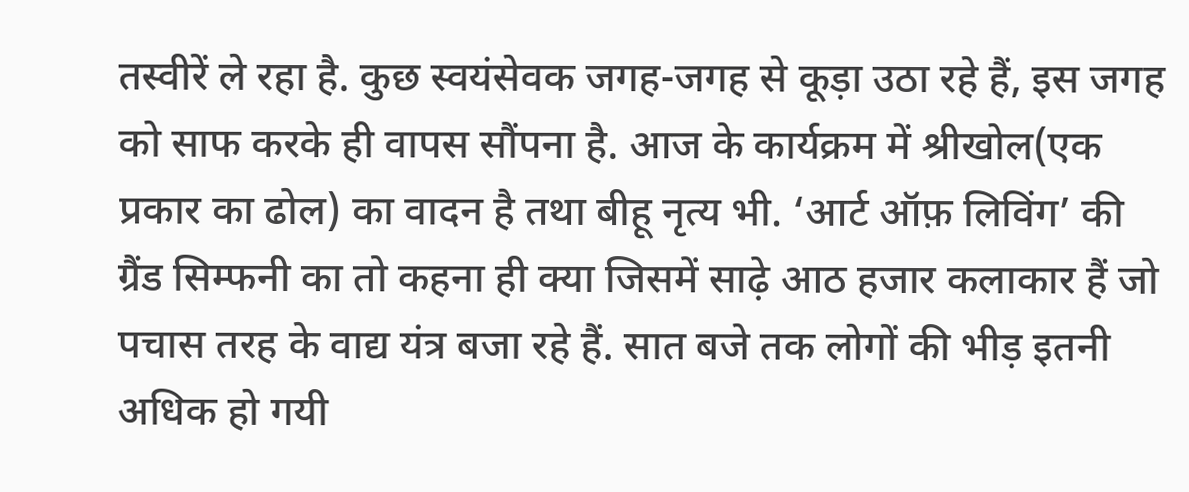तस्वीरें ले रहा है. कुछ स्वयंसेवक जगह-जगह से कूड़ा उठा रहे हैं, इस जगह को साफ करके ही वापस सौंपना है. आज के कार्यक्रम में श्रीखोल(एक प्रकार का ढोल) का वादन है तथा बीहू नृत्य भी. ‘आर्ट ऑफ़ लिविंग’ की ग्रैंड सिम्फनी का तो कहना ही क्या जिसमें साढ़े आठ हजार कलाकार हैं जो पचास तरह के वाद्य यंत्र बजा रहे हैं. सात बजे तक लोगों की भीड़ इतनी अधिक हो गयी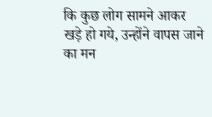कि कुछ लोग सामने आकर खड़े हो गये, उन्होंने वापस जाने का मन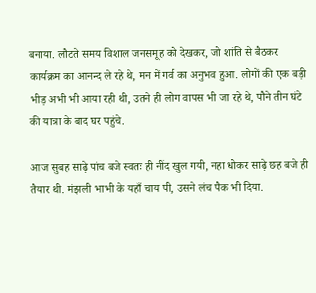बनाया. लौटते समय विशाल जनसमूह को देखकर, जो शांति से बैठकर कार्यक्रम का आनन्द ले रहे थे, मन में गर्व का अनुभव हुआ. लोगों की एक बड़ी भीड़ अभी भी आया रही थी, उतने ही लोग वापस भी जा रहे थे, पौने तीन घंटे की यात्रा के बाद घर पहुंचे.

आज सुबह साढ़े पांच बजे स्वतः ही नींद खुल गयी, नहा धोकर साढ़े छह बजे ही तैयार थी. मंझली भाभी के यहाँ चाय पी, उसने लंच पैक भी दिया.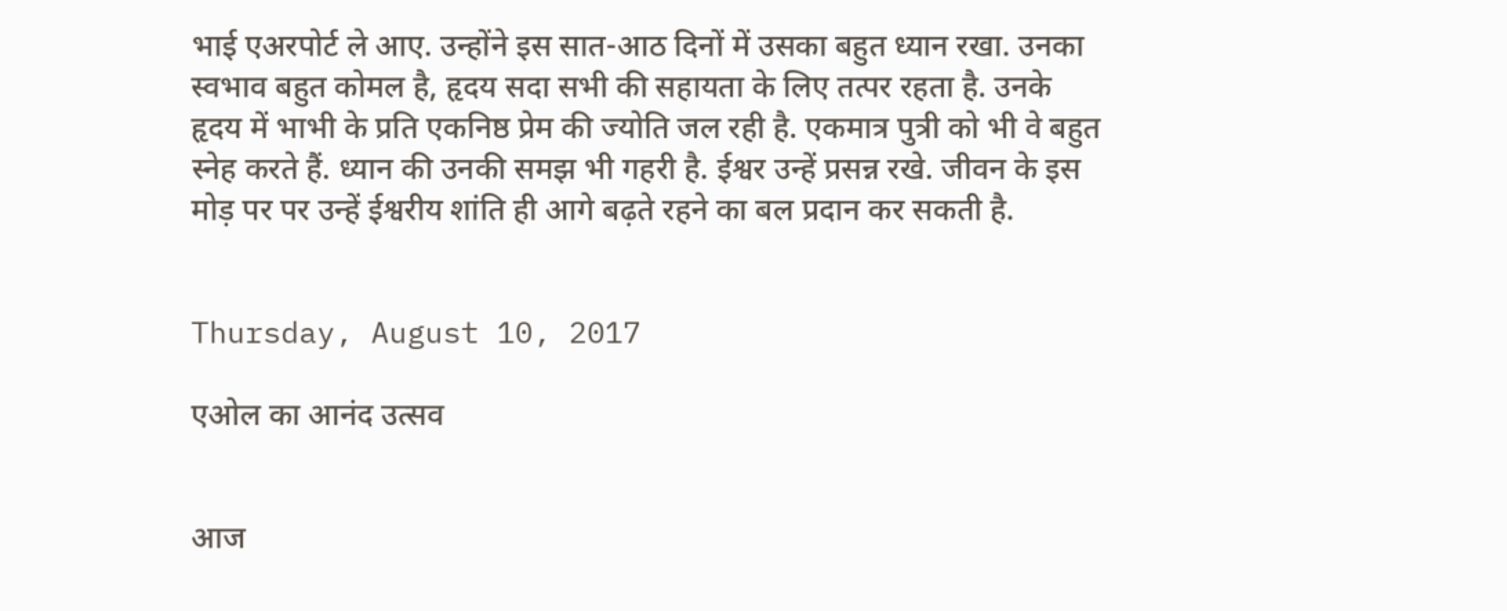भाई एअरपोर्ट ले आए. उन्होंने इस सात-आठ दिनों में उसका बहुत ध्यान रखा. उनका स्वभाव बहुत कोमल है, हृदय सदा सभी की सहायता के लिए तत्पर रहता है. उनके हृदय में भाभी के प्रति एकनिष्ठ प्रेम की ज्योति जल रही है. एकमात्र पुत्री को भी वे बहुत स्नेह करते हैं. ध्यान की उनकी समझ भी गहरी है. ईश्वर उन्हें प्रसन्न रखे. जीवन के इस मोड़ पर पर उन्हें ईश्वरीय शांति ही आगे बढ़ते रहने का बल प्रदान कर सकती है.


Thursday, August 10, 2017

एओल का आनंद उत्सव


आज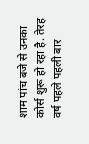शाम पांच बजे से उनका कोर्स शुरू हो रहा है. तेरह वर्ष पहले पहली बार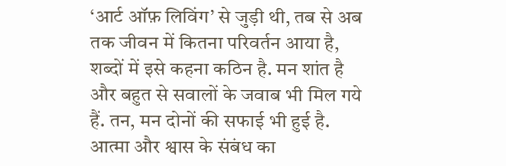‘आर्ट ऑफ़ लिविंग’ से जुड़ी थी, तब से अब तक जीवन में कितना परिवर्तन आया है, शब्दों में इसे कहना कठिन है. मन शांत है और बहुत से सवालों के जवाब भी मिल गये हैं. तन, मन दोनों की सफाई भी हुई है. आत्मा और श्वास के संबंध का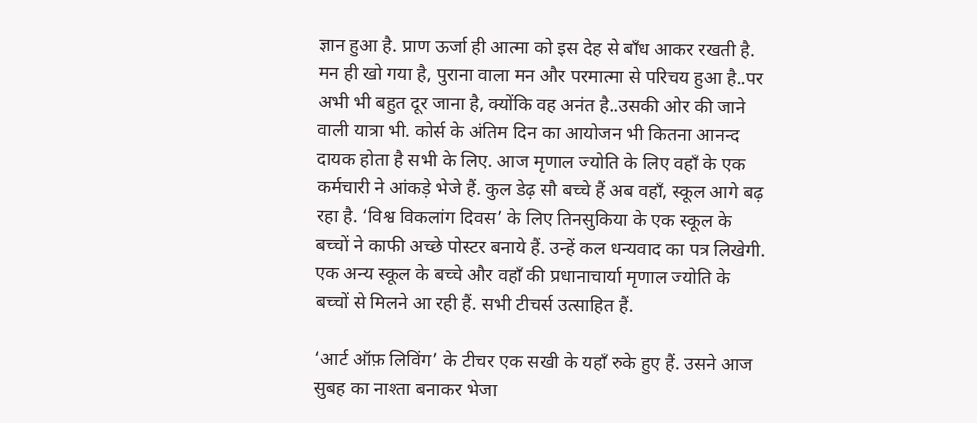ज्ञान हुआ है. प्राण ऊर्जा ही आत्मा को इस देह से बाँध आकर रखती है. मन ही खो गया है, पुराना वाला मन और परमात्मा से परिचय हुआ है..पर अभी भी बहुत दूर जाना है, क्योंकि वह अनंत है..उसकी ओर की जाने वाली यात्रा भी. कोर्स के अंतिम दिन का आयोजन भी कितना आनन्द दायक होता है सभी के लिए. आज मृणाल ज्योति के लिए वहाँ के एक कर्मचारी ने आंकड़े भेजे हैं. कुल डेढ़ सौ बच्चे हैं अब वहाँ, स्कूल आगे बढ़ रहा है. ‘विश्व विकलांग दिवस’ के लिए तिनसुकिया के एक स्कूल के बच्चों ने काफी अच्छे पोस्टर बनाये हैं. उन्हें कल धन्यवाद का पत्र लिखेगी. एक अन्य स्कूल के बच्चे और वहाँ की प्रधानाचार्या मृणाल ज्योति के बच्चों से मिलने आ रही हैं. सभी टीचर्स उत्साहित हैं.

‘आर्ट ऑफ़ लिविंग’ के टीचर एक सखी के यहाँ रुके हुए हैं. उसने आज सुबह का नाश्ता बनाकर भेजा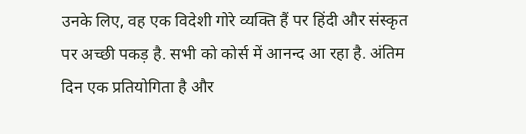उनके लिए, वह एक विदेशी गोरे व्यक्ति हैं पर हिंदी और संस्कृत पर अच्छी पकड़ है. सभी को कोर्स में आनन्द आ रहा है. अंतिम दिन एक प्रतियोगिता है और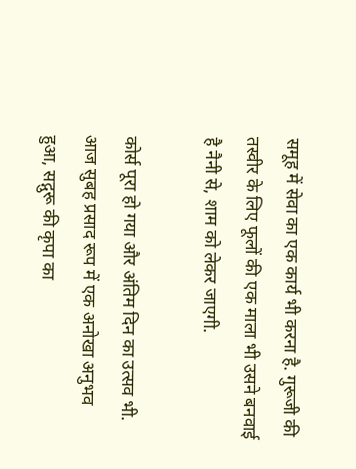समूह में सेवा का एक कार्य भी करना है. गुरूजी की तस्वीर के लिए फूलों की एक माला भी उसने बनवाई है नैनी से, शाम को लेकर जाएगी.

कोर्स पूरा हो गया और अंतिम दिन का उत्सव भी. आज सुबह प्रसाद रूप में एक अनोखा अनुभव हुआ, सद्गुरू की कृपा का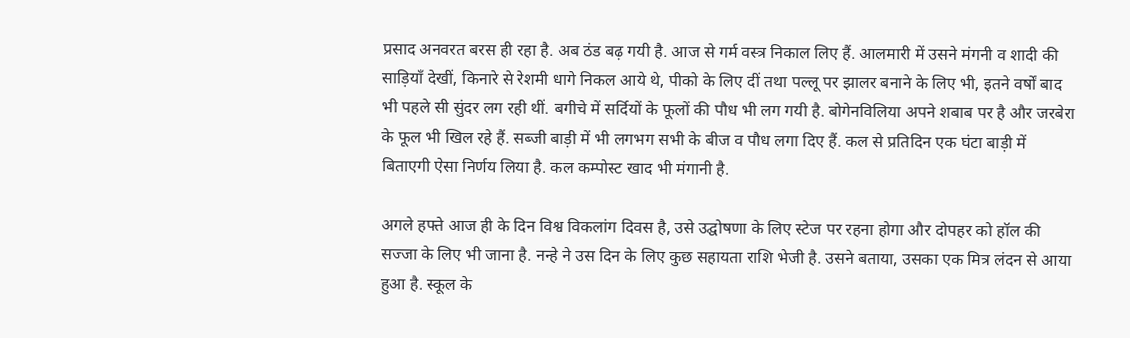प्रसाद अनवरत बरस ही रहा है. अब ठंड बढ़ गयी है. आज से गर्म वस्त्र निकाल लिए हैं. आलमारी में उसने मंगनी व शादी की साड़ियाँ देखीं, किनारे से रेशमी धागे निकल आये थे, पीको के लिए दीं तथा पल्लू पर झालर बनाने के लिए भी, इतने वर्षों बाद भी पहले सी सुंदर लग रही थीं. बगीचे में सर्दियों के फूलों की पौध भी लग गयी है. बोगेनविलिया अपने शबाब पर है और जरबेरा के फूल भी खिल रहे हैं. सब्जी बाड़ी में भी लगभग सभी के बीज व पौध लगा दिए हैं. कल से प्रतिदिन एक घंटा बाड़ी में बिताएगी ऐसा निर्णय लिया है. कल कम्पोस्ट खाद भी मंगानी है.

अगले हफ्ते आज ही के दिन विश्व विकलांग दिवस है, उसे उद्घोषणा के लिए स्टेज पर रहना होगा और दोपहर को हॉल की सज्जा के लिए भी जाना है. नन्हे ने उस दिन के लिए कुछ सहायता राशि भेजी है. उसने बताया, उसका एक मित्र लंदन से आया हुआ है. स्कूल के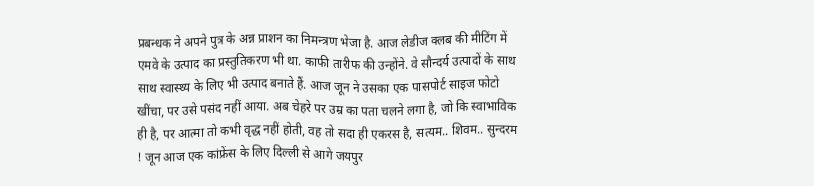प्रबन्धक ने अपने पुत्र के अन्न प्राशन का निमन्त्रण भेजा है. आज लेडीज क्लब की मीटिंग में एमवे के उत्पाद का प्रस्तुतिकरण भी था. काफी तारीफ की उन्होंने. वे सौन्दर्य उत्पादों के साथ साथ स्वास्थ्य के लिए भी उत्पाद बनाते हैं. आज जून ने उसका एक पासपोर्ट साइज फोटो खींचा, पर उसे पसंद नहीं आया. अब चेहरे पर उम्र का पता चलने लगा है, जो कि स्वाभाविक ही है, पर आत्मा तो कभी वृद्ध नहीं होती, वह तो सदा ही एकरस है, सत्यम.. शिवम.. सुन्दरम ! जून आज एक कांफ्रेंस के लिए दिल्ली से आगे जयपुर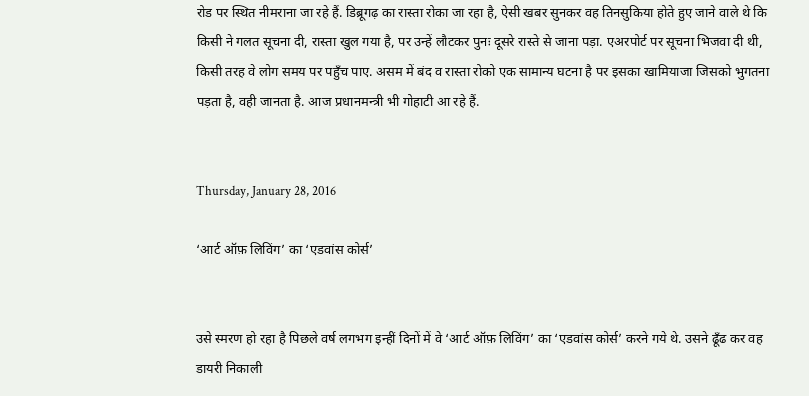रोड पर स्थित नीमराना जा रहे हैं. डिब्रूगढ़ का रास्ता रोका जा रहा है, ऐसी खबर सुनकर वह तिनसुकिया होते हुए जाने वाले थे कि किसी ने गलत सूचना दी, रास्ता खुल गया है, पर उन्हें लौटकर पुनः दूसरे रास्ते से जाना पड़ा. एअरपोर्ट पर सूचना भिजवा दी थी, किसी तरह वे लोग समय पर पहुँच पाए. असम में बंद व रास्ता रोको एक सामान्य घटना है पर इसका खामियाजा जिसको भुगतना पड़ता है, वही जानता है. आज प्रधानमन्त्री भी गोहाटी आ रहे हैं.


Thursday, January 28, 2016

‘आर्ट ऑफ़ लिविंग’ का ‘एडवांस कोर्स’


उसे स्मरण हो रहा है पिछले वर्ष लगभग इन्हीं दिनों में वे ‘आर्ट ऑफ़ लिविंग’ का ‘एडवांस कोर्स’ करने गये थे. उसने ढूँढ कर वह डायरी निकाली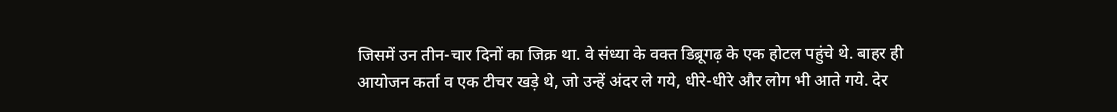जिसमें उन तीन-चार दिनों का जिक्र था. वे संध्या के वक्त डिब्रूगढ़ के एक होटल पहुंचे थे. बाहर ही आयोजन कर्ता व एक टीचर खड़े थे, जो उन्हें अंदर ले गये, धीरे-धीरे और लोग भी आते गये. देर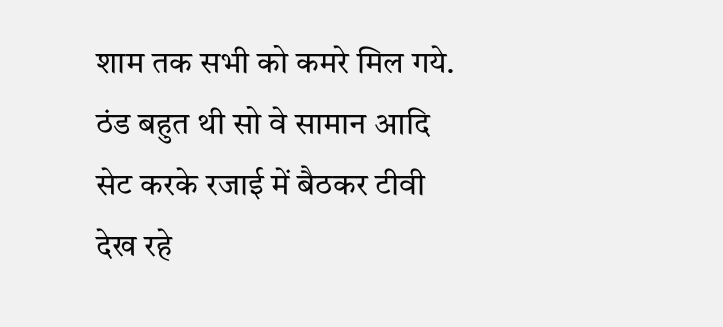शाम तक सभी को कमरे मिल गये. ठंड बहुत थी सो वे सामान आदि सेट करके रजाई में बैठकर टीवी देख रहे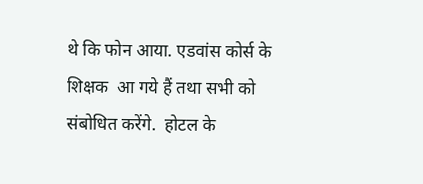थे कि फोन आया. एडवांस कोर्स के शिक्षक  आ गये हैं तथा सभी को संबोधित करेंगे.  होटल के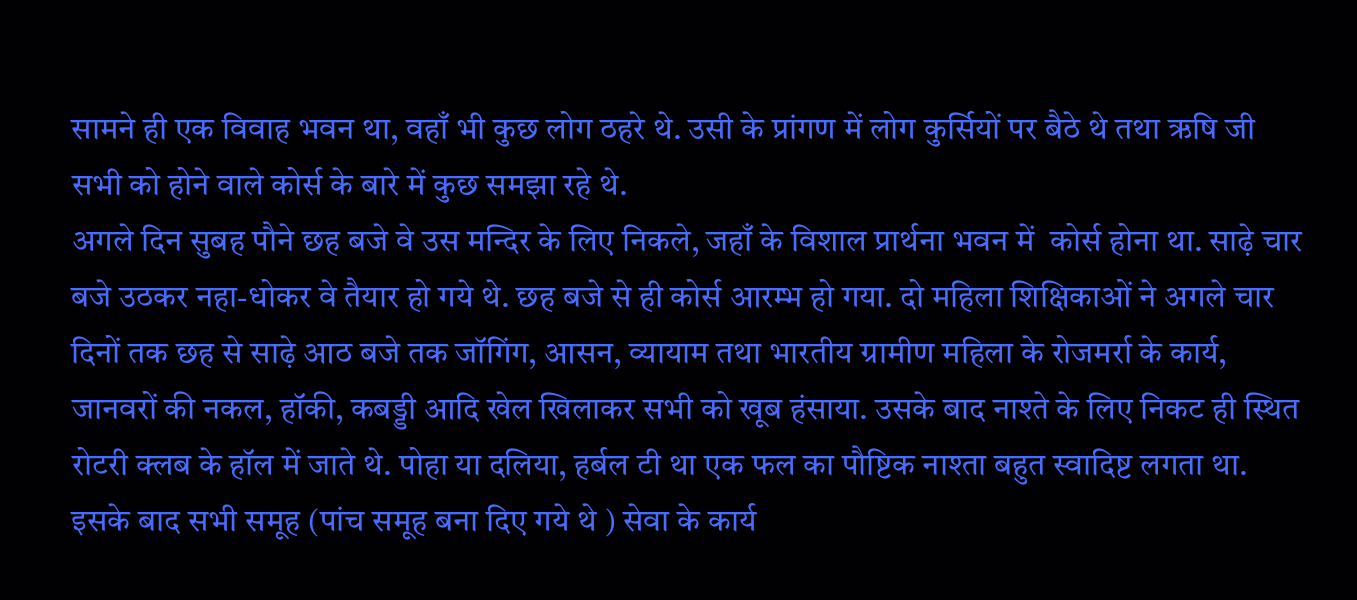सामने ही एक विवाह भवन था, वहाँ भी कुछ लोग ठहरे थे. उसी के प्रांगण में लोग कुर्सियों पर बैठे थे तथा ऋषि जी सभी को होने वाले कोर्स के बारे में कुछ समझा रहे थे.
अगले दिन सुबह पौने छह बजे वे उस मन्दिर के लिए निकले, जहाँ के विशाल प्रार्थना भवन में  कोर्स होना था. साढ़े चार बजे उठकर नहा-धोकर वे तैयार हो गये थे. छह बजे से ही कोर्स आरम्भ हो गया. दो महिला शिक्षिकाओं ने अगले चार दिनों तक छह से साढ़े आठ बजे तक जॉगिंग, आसन, व्यायाम तथा भारतीय ग्रामीण महिला के रोजमर्रा के कार्य, जानवरों की नकल, हॉकी, कबड्डी आदि खेल खिलाकर सभी को खूब हंसाया. उसके बाद नाश्ते के लिए निकट ही स्थित रोटरी क्लब के हॉल में जाते थे. पोहा या दलिया, हर्बल टी था एक फल का पौष्टिक नाश्ता बहुत स्वादिष्ट लगता था. इसके बाद सभी समूह (पांच समूह बना दिए गये थे ) सेवा के कार्य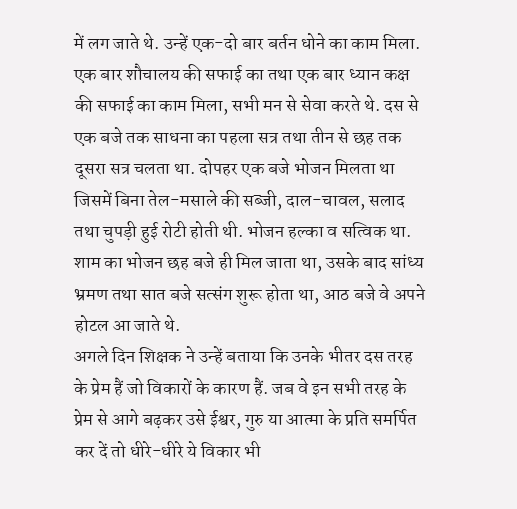में लग जाते थे. उन्हें एक-दो बार बर्तन धोने का काम मिला. एक बार शौचालय की सफाई का तथा एक बार ध्यान कक्ष की सफाई का काम मिला, सभी मन से सेवा करते थे. दस से एक बजे तक साधना का पहला सत्र तथा तीन से छह तक दूसरा सत्र चलता था. दोपहर एक बजे भोजन मिलता था जिसमें बिना तेल-मसाले की सब्जी, दाल-चावल, सलाद तथा चुपड़ी हुई रोटी होती थी. भोजन हल्का व सत्विक था. शाम का भोजन छह बजे ही मिल जाता था, उसके बाद सांध्य भ्रमण तथा सात बजे सत्संग शुरू होता था, आठ बजे वे अपने होटल आ जाते थे.
अगले दिन शिक्षक ने उन्हें बताया कि उनके भीतर दस तरह के प्रेम हैं जो विकारों के कारण हैं. जब वे इन सभी तरह के प्रेम से आगे बढ़कर उसे ईश्वर, गुरु या आत्मा के प्रति समर्पित कर दें तो धीरे-धीरे ये विकार भी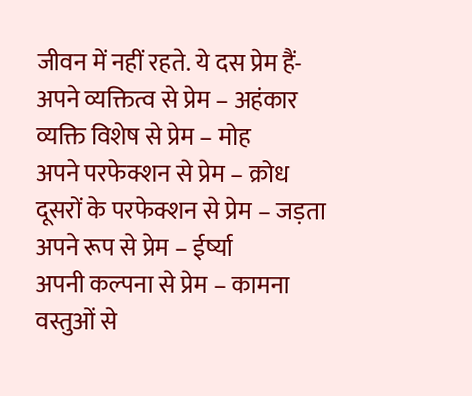जीवन में नहीं रहते. ये दस प्रेम हैं-
अपने व्यक्तित्व से प्रेम – अहंकार
व्यक्ति विशेष से प्रेम – मोह
अपने परफेक्शन से प्रेम – क्रोध
दूसरों के परफेक्शन से प्रेम – जड़ता
अपने रूप से प्रेम – ईर्ष्या
अपनी कल्पना से प्रेम – कामना
वस्तुओं से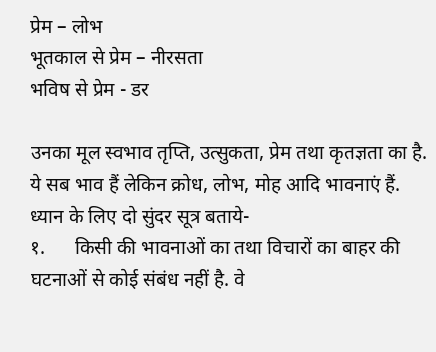प्रेम – लोभ
भूतकाल से प्रेम – नीरसता
भविष से प्रेम - डर

उनका मूल स्वभाव तृप्ति, उत्सुकता, प्रेम तथा कृतज्ञता का है. ये सब भाव हैं लेकिन क्रोध, लोभ, मोह आदि भावनाएं हैं. ध्यान के लिए दो सुंदर सूत्र बताये-
१.      किसी की भावनाओं का तथा विचारों का बाहर की घटनाओं से कोई संबंध नहीं है. वे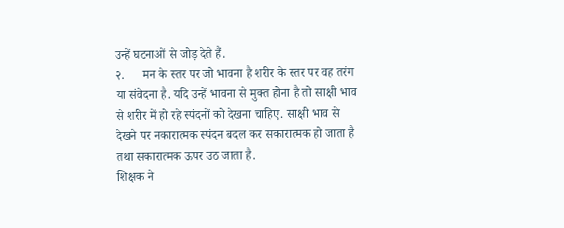उन्हें घटनाओं से जोड़ देते हैं.
२.      मन के स्तर पर जो भावना है शरीर के स्तर पर वह तरंग या संवेदना है. यदि उन्हें भावना से मुक्त होना है तो साक्षी भाव से शरीर में हो रहे स्पंदनों को देखना चाहिए. साक्षी भाव से देखने पर नकारात्मक स्पंदन बदल कर सकारात्मक हो जाता है तथा सकारात्मक ऊपर उठ जाता है.
शिक्षक ने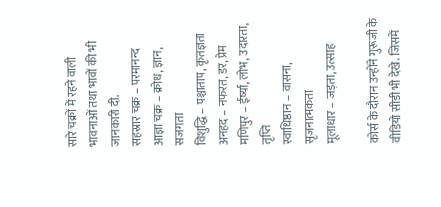सारे चक्रों में रहने वाली भावनाओं तथा भावों की भी जानकारी दी.
सहस्रार चक्र – परमानन्द
आज्ञा चक्र – क्रोध, ज्ञान, सजगता
विशुद्धि – पश्चाताप, कृतज्ञता
अनहद – नफरत, डर, प्रेम
मणिपुर – ईर्ष्या, लोभ, उदारता, तृप्ति
स्वाधिष्ठान – वासना, सृजनात्मकता
मूलाधार – जड़ता, उत्साह

कोर्स के दौरान उन्होंने गुरूजी के वीडियो सीडी भी देखे. जिसमें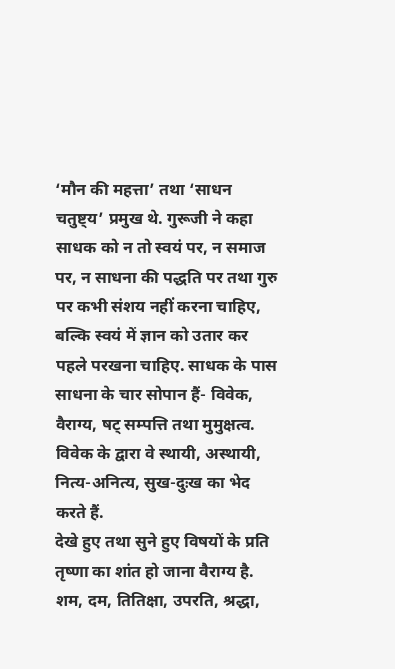‘मौन की महत्ता’ तथा ‘साधन चतुष्ट्य’ प्रमुख थे. गुरूजी ने कहा साधक को न तो स्वयं पर, न समाज पर, न साधना की पद्धति पर तथा गुरु पर कभी संशय नहीं करना चाहिए, बल्कि स्वयं में ज्ञान को उतार कर पहले परखना चाहिए. साधक के पास साधना के चार सोपान हैं- विवेक, वैराग्य, षट् सम्पत्ति तथा मुमुक्षत्व.
विवेक के द्वारा वे स्थायी, अस्थायी, नित्य-अनित्य, सुख-दुःख का भेद करते हैं.
देखे हुए तथा सुने हुए विषयों के प्रति तृष्णा का शांत हो जाना वैराग्य है.
शम, दम, तितिक्षा, उपरति, श्रद्धा,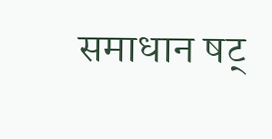समाधान षट्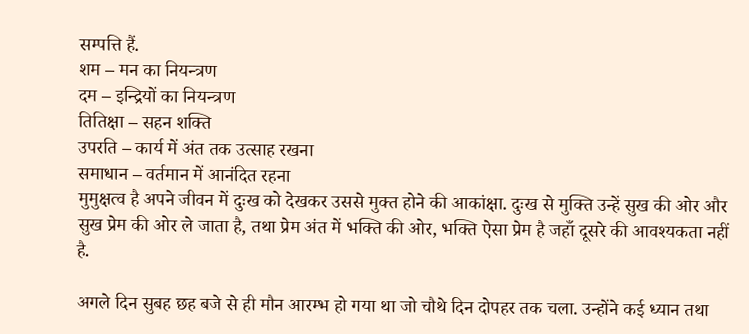सम्पत्ति हैं.
शम – मन का नियन्त्रण
दम – इन्द्रियों का नियन्त्रण
तितिक्षा – सहन शक्ति
उपरति – कार्य में अंत तक उत्साह रखना
समाधान – वर्तमान में आनंदित रहना
मुमुक्षत्व है अपने जीवन में दुःख को देखकर उससे मुक्त होने की आकांक्षा. दुःख से मुक्ति उन्हें सुख की ओर और सुख प्रेम की ओर ले जाता है, तथा प्रेम अंत में भक्ति की ओर, भक्ति ऐसा प्रेम है जहाँ दूसरे की आवश्यकता नहीं है.

अगले दिन सुबह छह बजे से ही मौन आरम्भ हो गया था जो चौथे दिन दोपहर तक चला. उन्होंने कई ध्यान तथा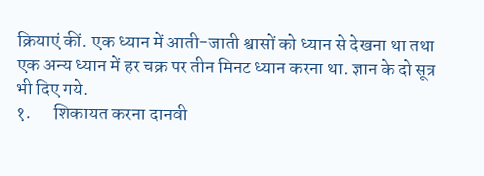क्रियाएं कीं. एक ध्यान में आती-जाती श्वासों को ध्यान से देखना था तथा एक अन्य ध्यान में हर चक्र पर तीन मिनट ध्यान करना था. ज्ञान के दो सूत्र भी दिए गये.
१.      शिकायत करना दानवी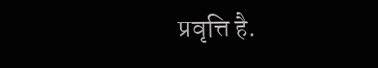प्रवृत्ति है.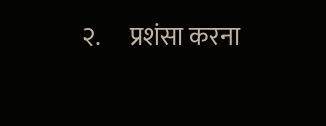२.      प्रशंसा करना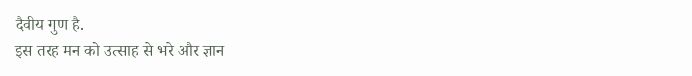दैवीय गुण है.
इस तरह मन को उत्साह से भरे और ज्ञान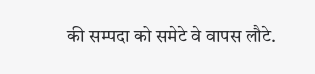की सम्पदा को समेटे वे वापस लौटे.